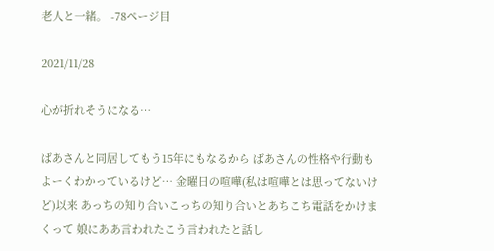老人と一緒。 -78ページ目

2021/11/28

心が折れそうになる…

ばあさんと同居してもう15年にもなるから ばあさんの性格や行動もよーくわかっているけど… 金曜日の喧嘩(私は喧嘩とは思ってないけど)以来 あっちの知り合いこっちの知り合いとあちこち電話をかけまくって 娘にああ言われたこう言われたと話し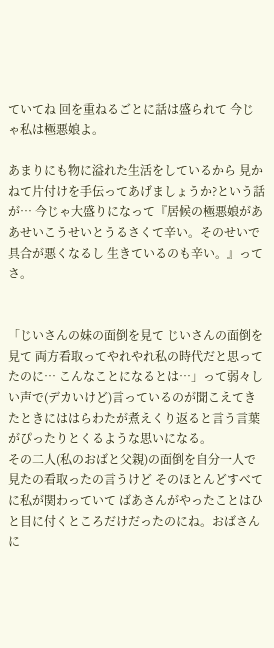ていてね 回を重ねるごとに話は盛られて 今じゃ私は極悪娘よ。

あまりにも物に溢れた生活をしているから 見かねて片付けを手伝ってあげましょうか?という話が… 今じゃ大盛りになって『居候の極悪娘がああせいこうせいとうるさくて辛い。そのせいで具合が悪くなるし 生きているのも辛い。』ってさ。


「じいさんの妹の面倒を見て じいさんの面倒を見て 両方看取ってやれやれ私の時代だと思ってたのに… こんなことになるとは…」って弱々しい声で(デカいけど)言っているのが聞こえてきたときにははらわたが煮えくり返ると言う言葉がぴったりとくるような思いになる。
その二人(私のおばと父親)の面倒を自分一人で見たの看取ったの言うけど そのほとんどすべてに私が関わっていて ばあさんがやったことはひと目に付くところだけだったのにね。おばさんに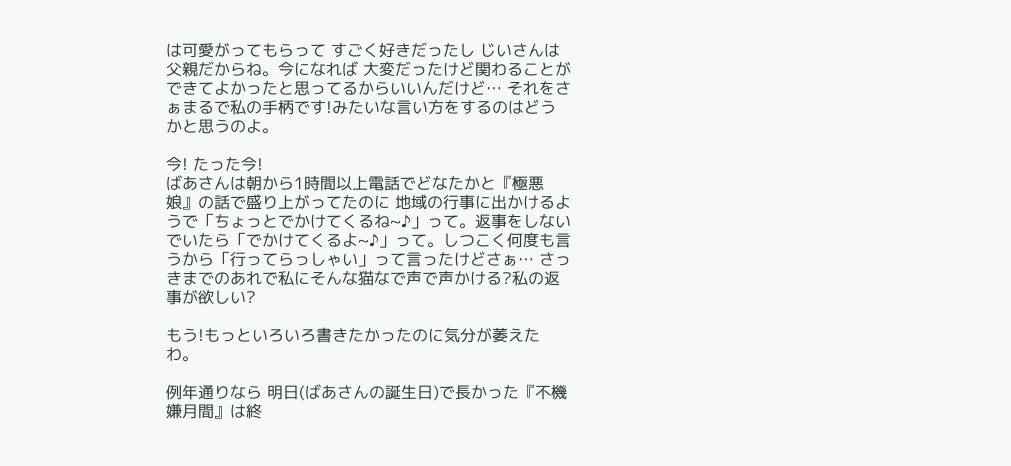は可愛がってもらって すごく好きだったし じいさんは父親だからね。今になれば 大変だったけど関わることができてよかったと思ってるからいいんだけど… それをさぁまるで私の手柄です!みたいな言い方をするのはどうかと思うのよ。

今! たった今!
ばあさんは朝から1時間以上電話でどなたかと『極悪娘』の話で盛り上がってたのに 地域の行事に出かけるようで「ちょっとでかけてくるね~♪」って。返事をしないでいたら「でかけてくるよ~♪」って。しつこく何度も言うから「行ってらっしゃい」って言ったけどさぁ… さっきまでのあれで私にそんな猫なで声で声かける?私の返事が欲しい?

もう!もっといろいろ書きたかったのに気分が萎えたわ。

例年通りなら 明日(ばあさんの誕生日)で長かった『不機嫌月間』は終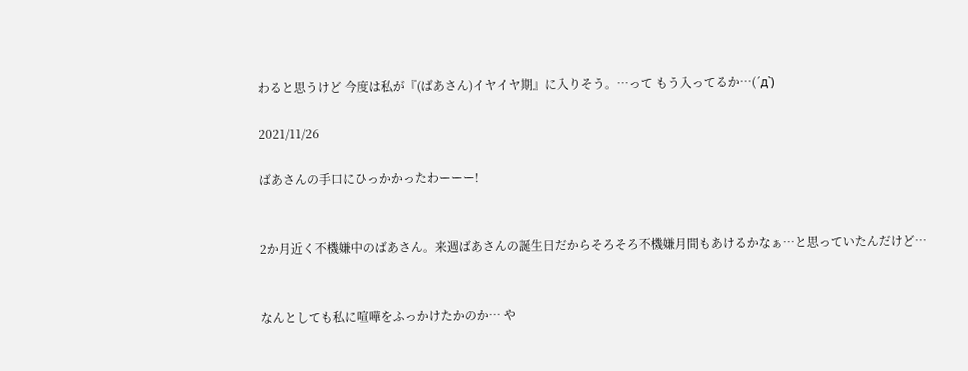わると思うけど 今度は私が『(ばあさん)イヤイヤ期』に入りそう。…って もう入ってるか…(´д`)

2021/11/26

ばあさんの手口にひっかかったわーーー!


2か月近く不機嫌中のばあさん。来週ばあさんの誕生日だからそろそろ不機嫌月間もあけるかなぁ…と思っていたんだけど…


なんとしても私に喧嘩をふっかけたかのか… や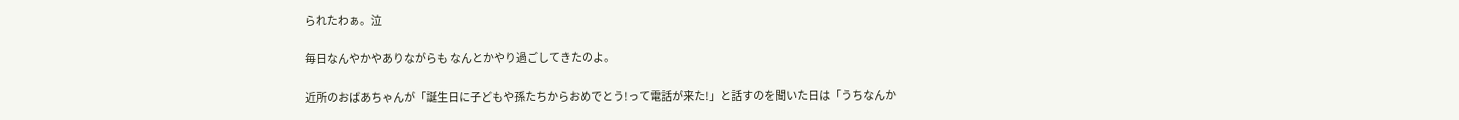られたわぁ。泣

毎日なんやかやありながらも なんとかやり過ごしてきたのよ。

近所のおばあちゃんが「誕生日に子どもや孫たちからおめでとう!って電話が来た!」と話すのを聞いた日は「うちなんか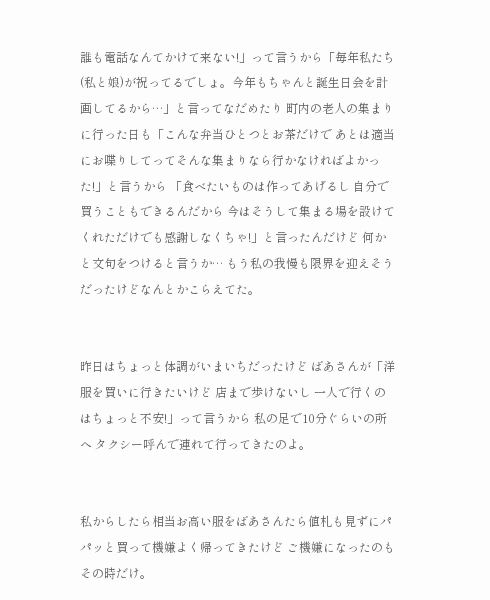誰も電話なんてかけて来ない!」って言うから「毎年私たち(私と娘)が祝ってるでしょ。今年もちゃんと誕生日会を計画してるから…」と言ってなだめたり 町内の老人の集まりに行った日も「こんな弁当ひとつとお茶だけで あとは適当にお喋りしてってそんな集まりなら行かなければよかった!」と言うから 「食べたいものは作ってあげるし 自分で買うこともできるんだから 今はそうして集まる場を設けてくれただけでも感謝しなくちゃ!」と言ったんだけど 何かと文句をつけると言うか… もう私の我慢も限界を迎えそうだったけどなんとかこらえてた。


昨日はちょっと体調がいまいちだったけど ばあさんが「洋服を買いに行きたいけど 店まで歩けないし 一人で行くのはちょっと不安!」って言うから 私の足で10分ぐらいの所へ タクシー呼んで連れて行ってきたのよ。


私からしたら相当お高い服をばあさんたら値札も見ずにパパッと買って機嫌よく帰ってきたけど ご機嫌になったのもその時だけ。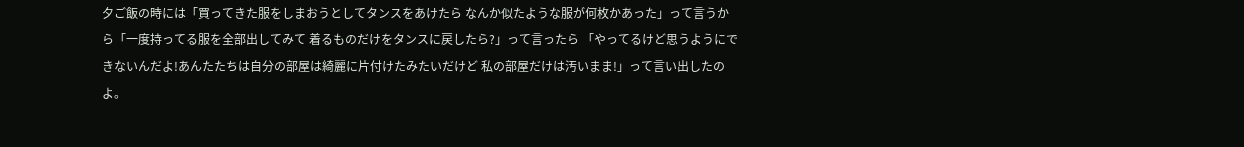夕ご飯の時には「買ってきた服をしまおうとしてタンスをあけたら なんか似たような服が何枚かあった」って言うから「一度持ってる服を全部出してみて 着るものだけをタンスに戻したら?」って言ったら 「やってるけど思うようにできないんだよ!あんたたちは自分の部屋は綺麗に片付けたみたいだけど 私の部屋だけは汚いまま!」って言い出したのよ。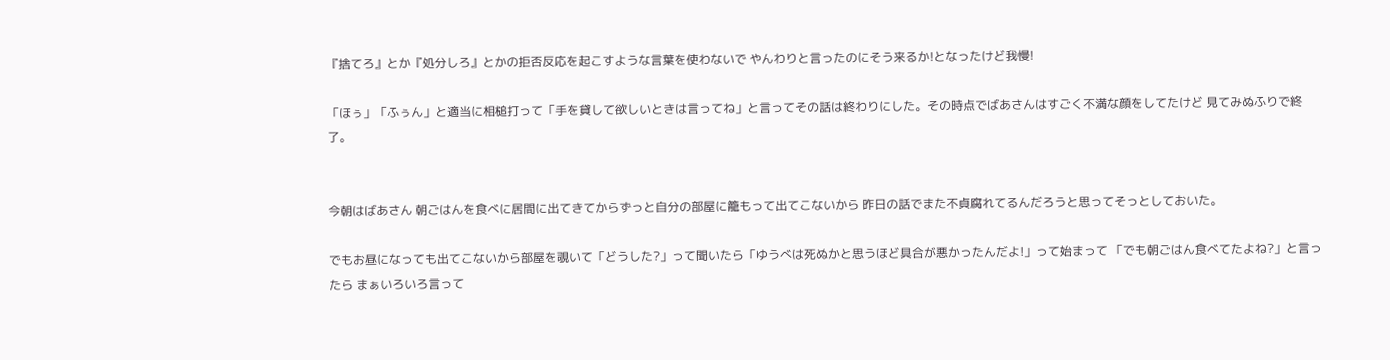『捨てろ』とか『処分しろ』とかの拒否反応を起こすような言葉を使わないで やんわりと言ったのにそう来るか!となったけど我慢!

「ほぅ」「ふぅん」と適当に相槌打って「手を貸して欲しいときは言ってね」と言ってその話は終わりにした。その時点でばあさんはすごく不満な顔をしてたけど 見てみぬふりで終了。


今朝はばあさん 朝ごはんを食べに居間に出てきてからずっと自分の部屋に籠もって出てこないから 昨日の話でまた不貞腐れてるんだろうと思ってそっとしておいた。

でもお昼になっても出てこないから部屋を覗いて「どうした?」って聞いたら「ゆうべは死ぬかと思うほど具合が悪かったんだよ!」って始まって 「でも朝ごはん食べてたよね?」と言ったら まぁいろいろ言って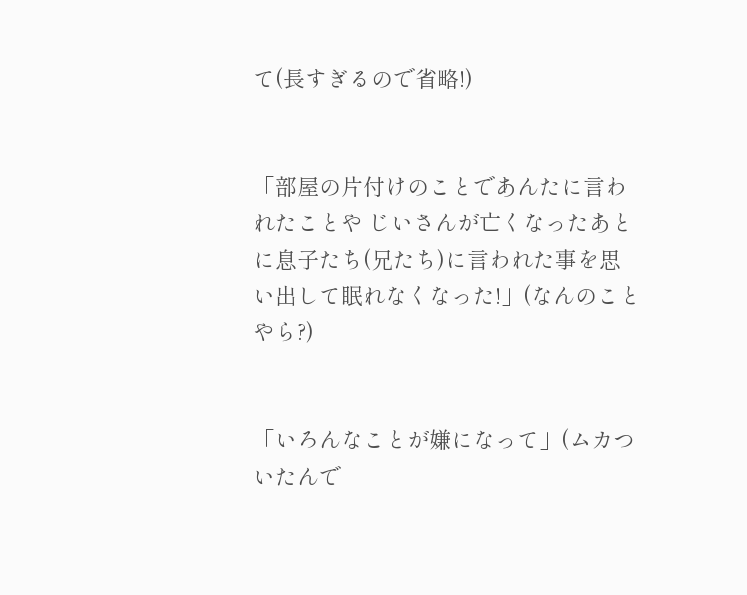て(長すぎるので省略!)


「部屋の片付けのことであんたに言われたことや じいさんが亡くなったあとに息子たち(兄たち)に言われた事を思い出して眠れなくなった!」(なんのことやら?)


「いろんなことが嫌になって」(ムカついたんで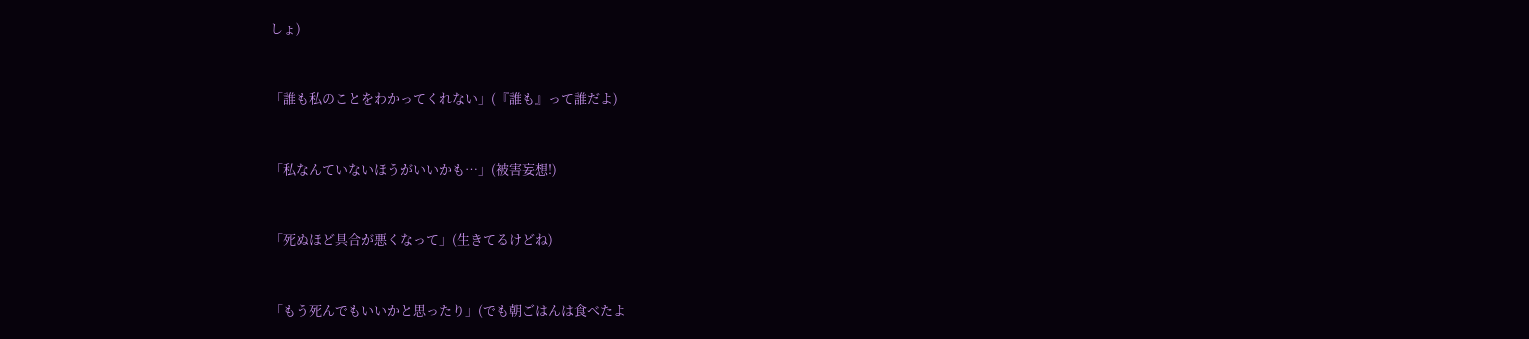しょ)


「誰も私のことをわかってくれない」(『誰も』って誰だよ)


「私なんていないほうがいいかも…」(被害妄想!)


「死ぬほど具合が悪くなって」(生きてるけどね)


「もう死んでもいいかと思ったり」(でも朝ごはんは食べたよ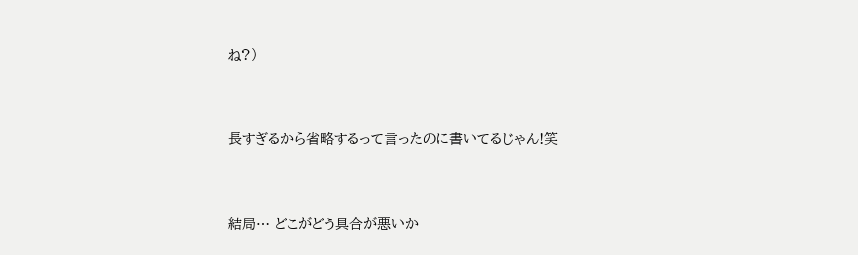ね?)


長すぎるから省略するって言ったのに書いてるじゃん!笑


結局… どこがどう具合が悪いか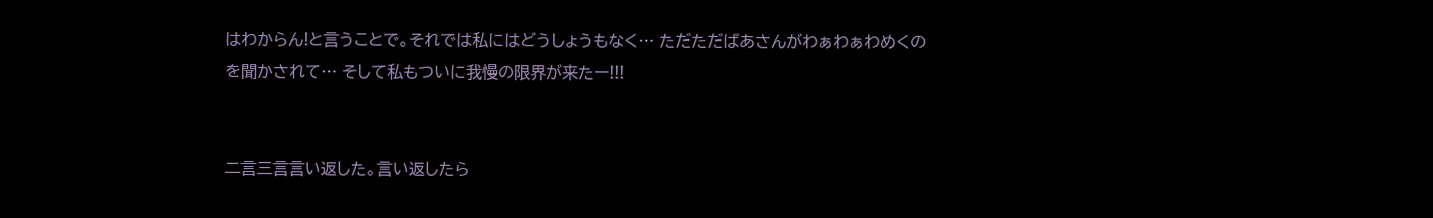はわからん!と言うことで。それでは私にはどうしょうもなく… ただただばあさんがわぁわぁわめくのを聞かされて… そして私もついに我慢の限界が来たー!!!


二言三言言い返した。言い返したら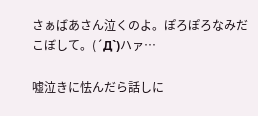さぁばあさん泣くのよ。ぽろぽろなみだこぼして。(´Д`)ハァ…

嘘泣きに怯んだら話しに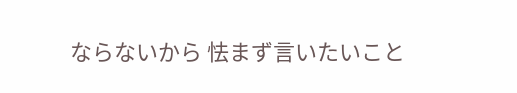ならないから 怯まず言いたいこと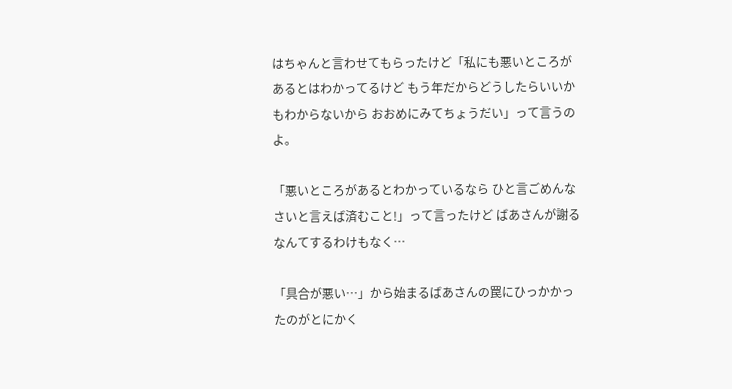はちゃんと言わせてもらったけど「私にも悪いところがあるとはわかってるけど もう年だからどうしたらいいかもわからないから おおめにみてちょうだい」って言うのよ。

「悪いところがあるとわかっているなら ひと言ごめんなさいと言えば済むこと!」って言ったけど ばあさんが謝るなんてするわけもなく…

「具合が悪い…」から始まるばあさんの罠にひっかかったのがとにかく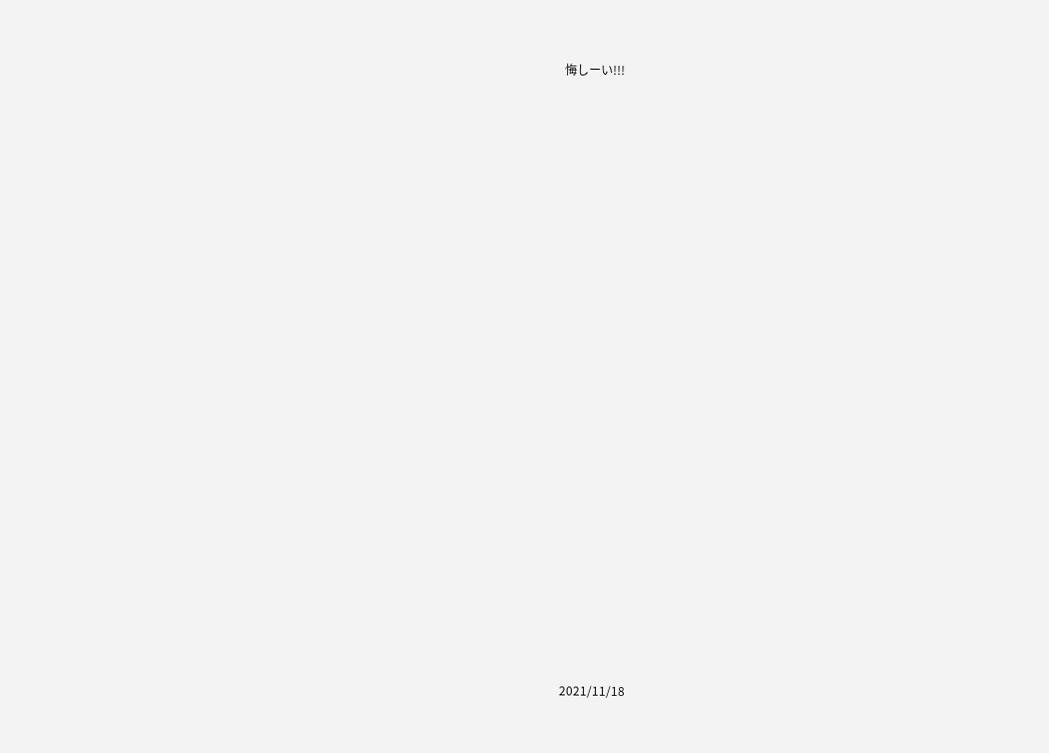悔しーい!!!



























2021/11/18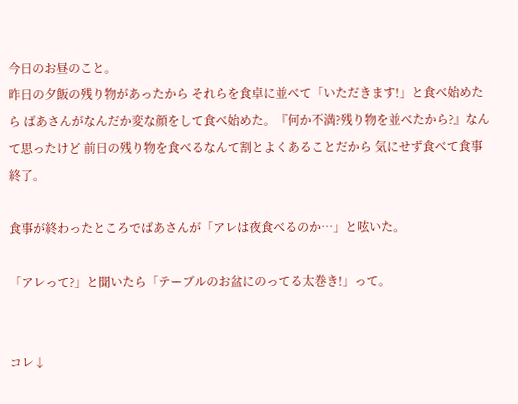今日のお昼のこと。
昨日の夕飯の残り物があったから それらを食卓に並べて「いただきます!」と食べ始めたら ばあさんがなんだか変な顔をして食べ始めた。『何か不満?残り物を並べたから?』なんて思ったけど 前日の残り物を食べるなんて割とよくあることだから 気にせず食べて食事終了。

食事が終わったところでばあさんが「アレは夜食べるのか…」と呟いた。

「アレって?」と聞いたら「テーブルのお盆にのってる太巻き!」って。


コレ↓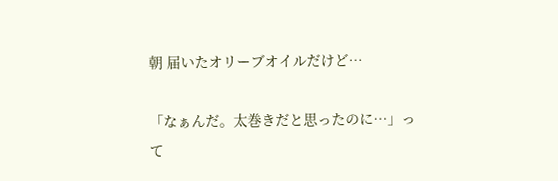朝 届いたオリーブオイルだけど…

「なぁんだ。太巻きだと思ったのに…」って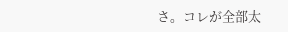さ。コレが全部太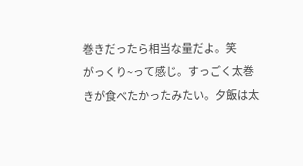巻きだったら相当な量だよ。笑
がっくり~って感じ。すっごく太巻きが食べたかったみたい。夕飯は太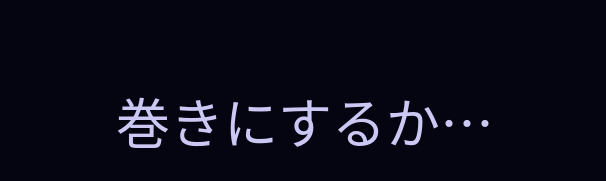巻きにするか…